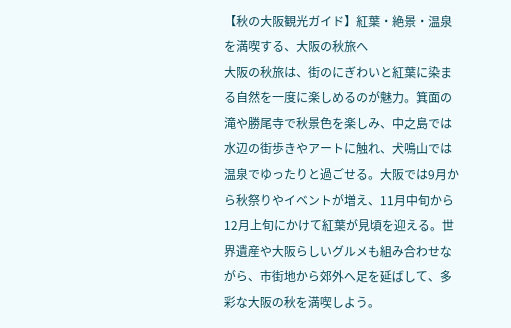【秋の大阪観光ガイド】紅葉・絶景・温泉を満喫する、大阪の秋旅へ
大阪の秋旅は、街のにぎわいと紅葉に染まる自然を一度に楽しめるのが魅力。箕面の滝や勝尾寺で秋景色を楽しみ、中之島では水辺の街歩きやアートに触れ、犬鳴山では温泉でゆったりと過ごせる。大阪では9月から秋祭りやイベントが増え、11月中旬から12月上旬にかけて紅葉が見頃を迎える。世界遺産や大阪らしいグルメも組み合わせながら、市街地から郊外へ足を延ばして、多彩な大阪の秋を満喫しよう。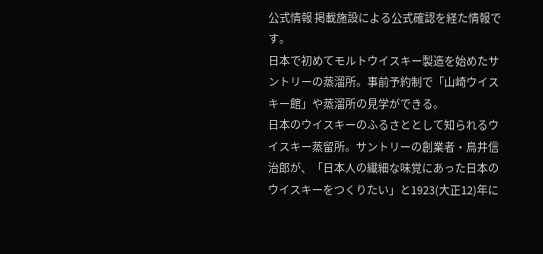公式情報 掲載施設による公式確認を経た情報です。
日本で初めてモルトウイスキー製造を始めたサントリーの蒸溜所。事前予約制で「山崎ウイスキー館」や蒸溜所の見学ができる。
日本のウイスキーのふるさととして知られるウイスキー蒸留所。サントリーの創業者・鳥井信治郎が、「日本人の繊細な味覚にあった日本のウイスキーをつくりたい」と1923(大正12)年に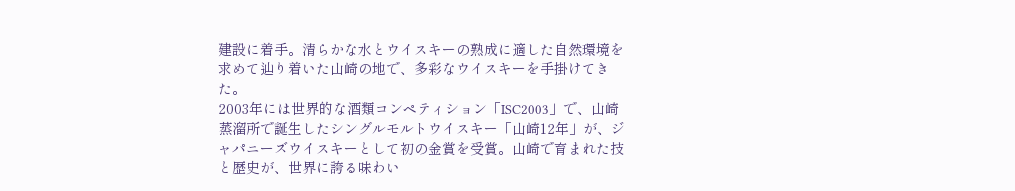建設に着手。清らかな水とウイスキーの熟成に適した自然環境を求めて辿り着いた山崎の地で、多彩なウイスキーを手掛けてきた。
2003年には世界的な酒類コンペティション「ISC2003」で、山崎蒸溜所で誕生したシングルモルトウイスキー「山崎12年」が、ジャパニーズウイスキーとして初の金賞を受賞。山崎で育まれた技と歴史が、世界に誇る味わい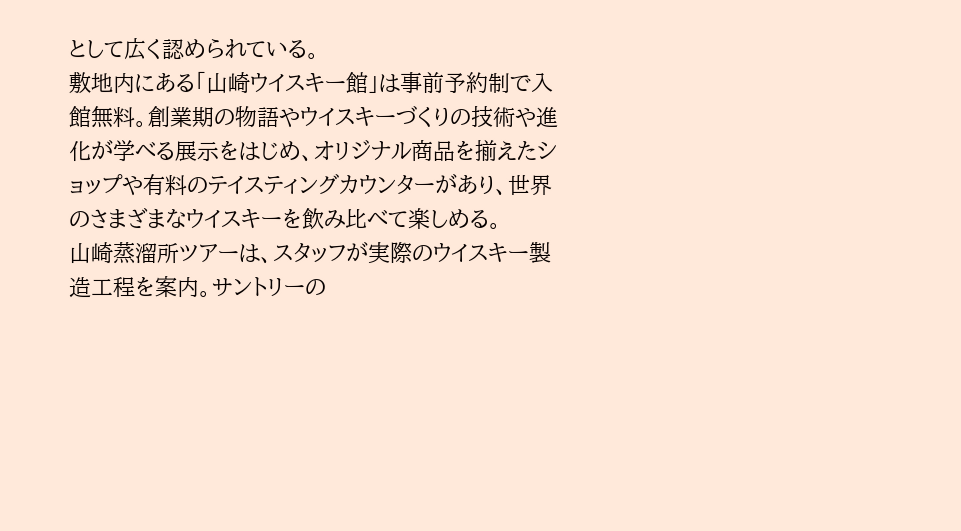として広く認められている。
敷地内にある「山崎ウイスキー館」は事前予約制で入館無料。創業期の物語やウイスキーづくりの技術や進化が学べる展示をはじめ、オリジナル商品を揃えたショップや有料のテイスティングカウンターがあり、世界のさまざまなウイスキーを飲み比べて楽しめる。
山崎蒸溜所ツアーは、スタッフが実際のウイスキー製造工程を案内。サントリーの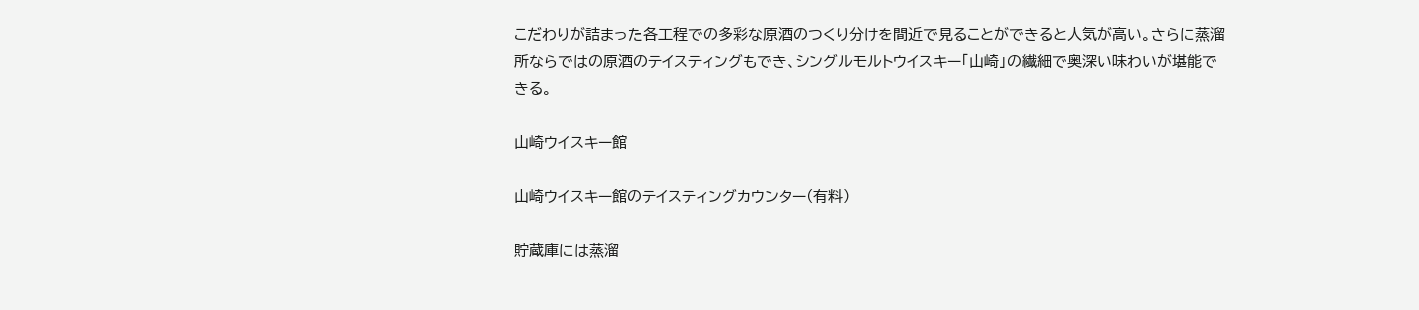こだわりが詰まった各工程での多彩な原酒のつくり分けを間近で見ることができると人気が高い。さらに蒸溜所ならではの原酒のテイスティングもでき、シングルモルトウイスキー「山崎」の繊細で奥深い味わいが堪能できる。

山崎ウイスキー館

山崎ウイスキー館のテイスティングカウンター(有料)

貯蔵庫には蒸溜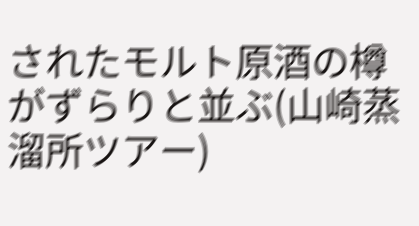されたモルト原酒の樽がずらりと並ぶ(山崎蒸溜所ツアー)